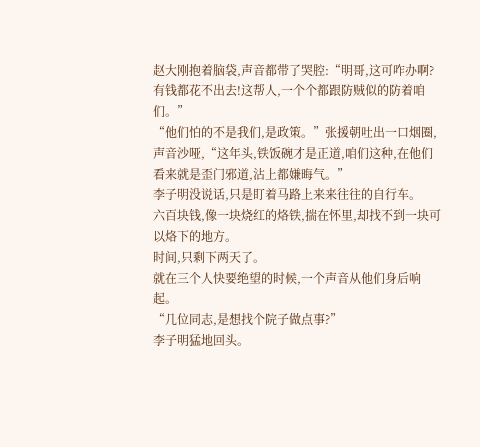赵大刚抱着脑袋,声音都带了哭腔:“明哥,这可咋办啊?有钱都花不出去!这帮人,一个个都跟防贼似的防着咱们。”
“他们怕的不是我们,是政策。”张援朝吐出一口烟圈,声音沙哑,“这年头,铁饭碗才是正道,咱们这种,在他们看来就是歪门邪道,沾上都嫌晦气。”
李子明没说话,只是盯着马路上来来往往的自行车。
六百块钱,像一块烧红的烙铁,揣在怀里,却找不到一块可以烙下的地方。
时间,只剩下两天了。
就在三个人快要绝望的时候,一个声音从他们身后响起。
“几位同志,是想找个院子做点事?”
李子明猛地回头。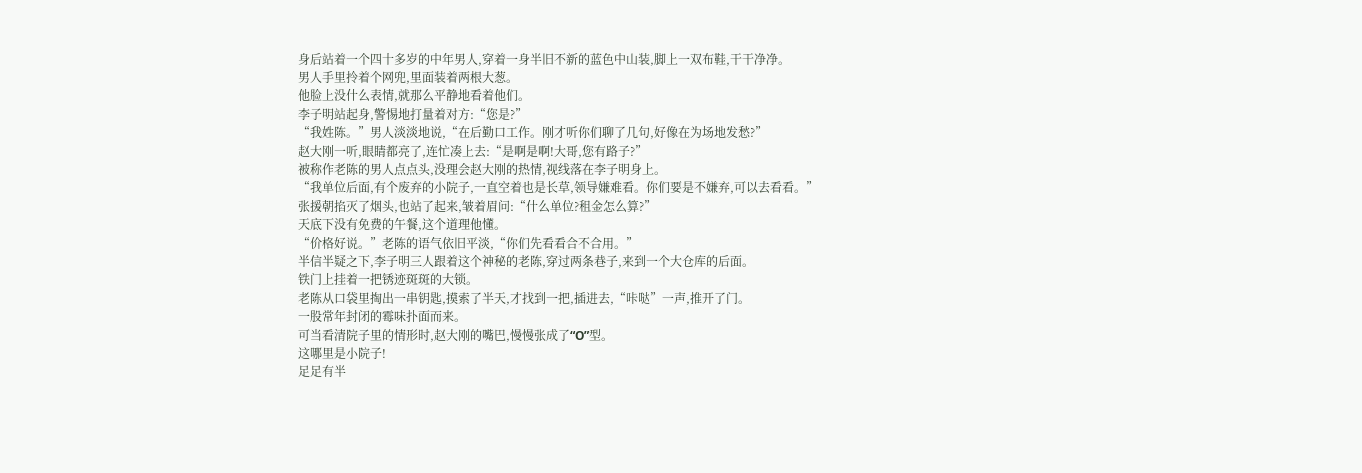身后站着一个四十多岁的中年男人,穿着一身半旧不新的蓝色中山装,脚上一双布鞋,干干净净。
男人手里拎着个网兜,里面装着两根大葱。
他脸上没什么表情,就那么平静地看着他们。
李子明站起身,警惕地打量着对方:“您是?”
“我姓陈。”男人淡淡地说,“在后勤口工作。刚才听你们聊了几句,好像在为场地发愁?”
赵大刚一听,眼睛都亮了,连忙凑上去:“是啊是啊!大哥,您有路子?”
被称作老陈的男人点点头,没理会赵大刚的热情,视线落在李子明身上。
“我单位后面,有个废弃的小院子,一直空着也是长草,领导嫌难看。你们要是不嫌弃,可以去看看。”
张援朝掐灭了烟头,也站了起来,皱着眉问:“什么单位?租金怎么算?”
天底下没有免费的午餐,这个道理他懂。
“价格好说。”老陈的语气依旧平淡,“你们先看看合不合用。”
半信半疑之下,李子明三人跟着这个神秘的老陈,穿过两条巷子,来到一个大仓库的后面。
铁门上挂着一把锈迹斑斑的大锁。
老陈从口袋里掏出一串钥匙,摸索了半天,才找到一把,插进去,“咔哒”一声,推开了门。
一股常年封闭的霉味扑面而来。
可当看清院子里的情形时,赵大刚的嘴巴,慢慢张成了“O”型。
这哪里是小院子!
足足有半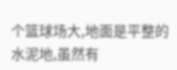个篮球场大,地面是平整的水泥地,虽然有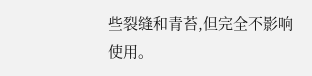些裂缝和青苔,但完全不影响使用。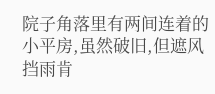院子角落里有两间连着的小平房,虽然破旧,但遮风挡雨肯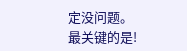定没问题。
最关键的是!